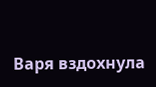Варя вздохнула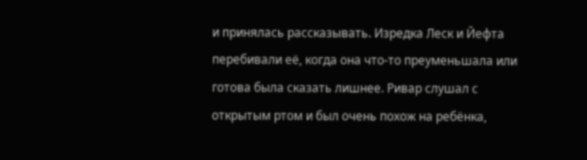и принялась рассказывать. Изредка Леск и Йефта перебивали её, когда она что-то преуменьшала или готова была сказать лишнее. Ривар слушал с открытым ртом и был очень похож на ребёнка,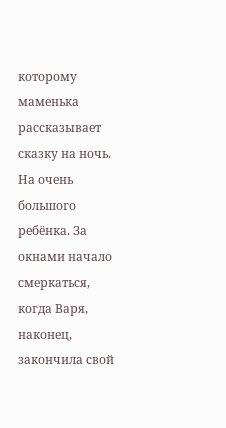которому маменька рассказывает сказку на ночь. На очень большого ребёнка. За окнами начало смеркаться, когда Варя, наконец, закончила свой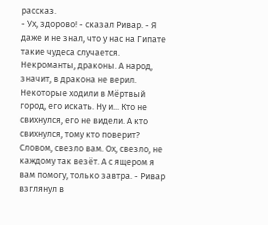рассказ.
- Ух, здорово! - сказал Ривар. - Я даже и не знал, что у нас на Гипате такие чудеса случается. Некроманты, драконы. А народ, значит, в дракона не верил. Некоторые ходили в Мёртвый город, его искать. Ну и... Кто не свихнулся, его не видели. А кто свихнулся, тому кто поверит? Словом, свезло вам. Ох, свезло, не каждому так везёт. А с ящером я вам помогу, только завтра. - Ривар взглянул в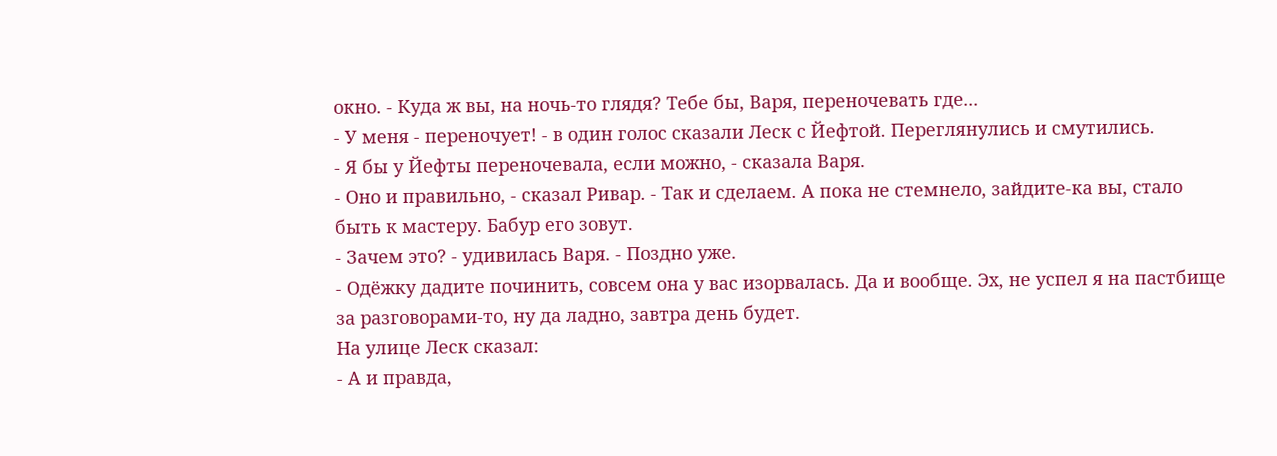окно. - Куда ж вы, на ночь-то глядя? Тебе бы, Варя, переночевать где...
- У меня - переночует! - в один голос сказали Леск с Йефтой. Переглянулись и смутились.
- Я бы у Йефты переночевала, если можно, - сказала Варя.
- Оно и правильно, - сказал Ривар. - Так и сделаем. А пока не стемнело, зайдите-ка вы, стало быть к мастеру. Бабур его зовут.
- Зачем это? - удивилась Варя. - Поздно уже.
- Одёжку дадите починить, совсем она у вас изорвалась. Да и вообще. Эх, не успел я на пастбище за разговорами-то, ну да ладно, завтра день будет.
На улице Леск сказал:
- А и правда,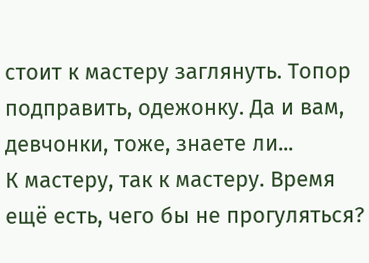стоит к мастеру заглянуть. Топор подправить, одежонку. Да и вам, девчонки, тоже, знаете ли...
К мастеру, так к мастеру. Время ещё есть, чего бы не прогуляться?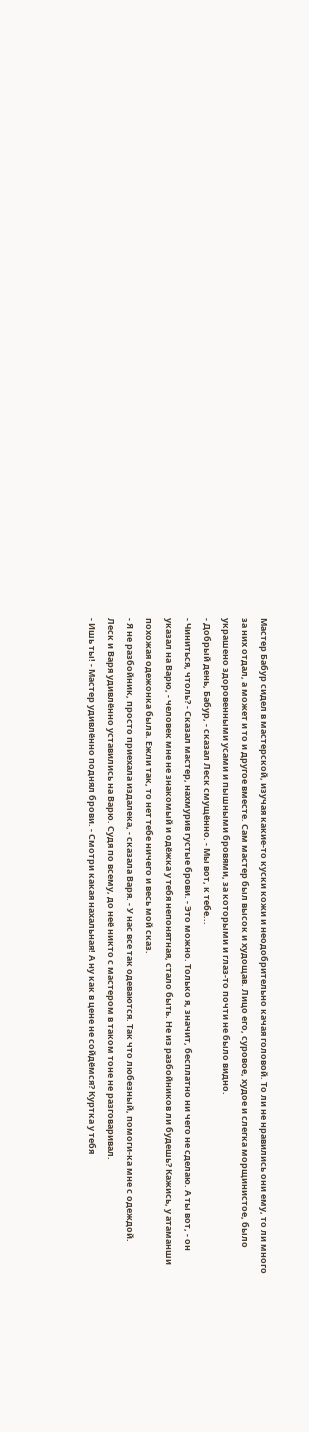Мастер Бабур сидел в мастерской, изучая какие-то куски кожи и неодобрительно качая головой. То ли не нравились они ему, то ли много за них отдал, а может и то и другое вместе. Сам мастер был высок и худощав. Лицо его, суровое, худое и слегка морщинистое, было украшено здоровенными усами и пышными бровями, за которыми и глаз-то почти не было видно.
- Добрый день, Бабур, - сказал Леск смущённо. - Мы вот, к тебе...
- Чиниться, чтоль? - Сказал мастер, нахмурив густые брови. - Это можно. Только я, значит, бесплатно ни чего не сделаю. А ты вот, - он указал на Варю, - человек мне не знакомый и одёжка у тебя непонятная, стало быть. Не из разбойников ли будешь? Кажись, у атаманши похожая одежонка была. Ежли так, то нет тебе ничего и весь мой сказ.
- Я не разбойник, просто приехала издалека, - сказала Варя. - У нас все так одеваются. Так что любезный, помоги-ка мне с одеждой.
Леск и Варя удивлённо уставились на Варю. Судя по всему, до неё никто с мастером в таком тоне не разговаривал.
- Ишь ты! - Мастер удивлённо поднял брови. - Смотри какая нахальная! А ну как в цене не сойдёмся? Куртка у тебя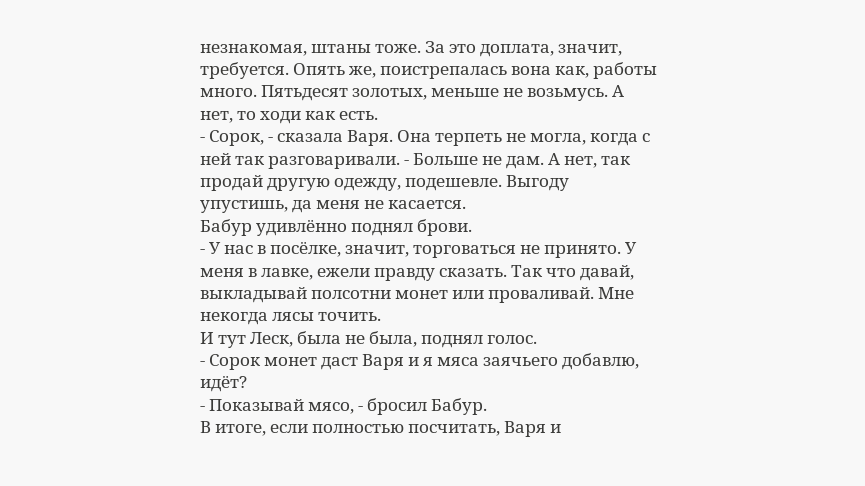незнакомая, штаны тоже. За это доплата, значит, требуется. Опять же, поистрепалась вона как, работы много. Пятьдесят золотых, меньше не возьмусь. А нет, то ходи как есть.
- Сорок, - сказала Варя. Она терпеть не могла, когда с ней так разговаривали. - Больше не дам. А нет, так продай другую одежду, подешевле. Выгоду упустишь, да меня не касается.
Бабур удивлённо поднял брови.
- У нас в посёлке, значит, торговаться не принято. У меня в лавке, ежели правду сказать. Так что давай, выкладывай полсотни монет или проваливай. Мне некогда лясы точить.
И тут Леск, была не была, поднял голос.
- Сорок монет даст Варя и я мяса заячьего добавлю, идёт?
- Показывай мясо, - бросил Бабур.
В итоге, если полностью посчитать, Варя и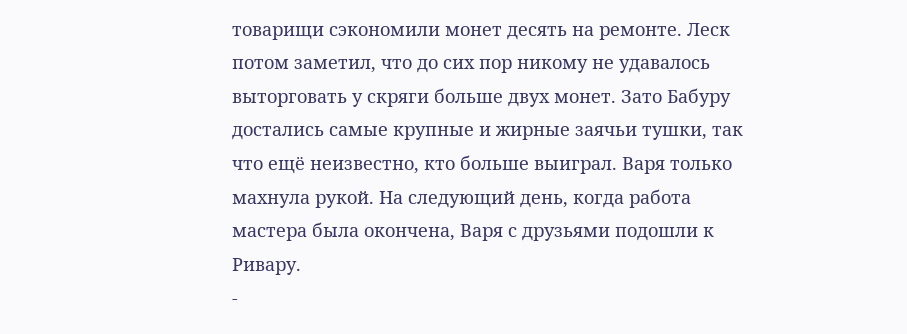товарищи сэкономили монет десять на ремонте. Леск потом заметил, что до сих пор никому не удавалось выторговать у скряги больше двух монет. Зато Бабуру достались самые крупные и жирные заячьи тушки, так что ещё неизвестно, кто больше выиграл. Варя только махнула рукой. На следующий день, когда работа мастера была окончена, Варя с друзьями подошли к Ривару.
-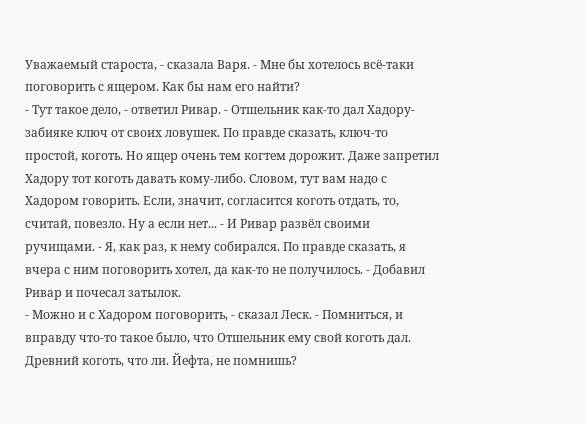Уважаемый староста, - сказала Варя. - Мне бы хотелось всё-таки поговорить с ящером. Как бы нам его найти?
- Тут такое дело, - ответил Ривар. - Отшельник как-то дал Хадору-забияке ключ от своих ловушек. По правде сказать, ключ-то простой, коготь. Но ящер очень тем когтем дорожит. Даже запретил Хадору тот коготь давать кому-либо. Словом, тут вам надо с Хадором говорить. Если, значит, согласится коготь отдать, то, считай, повезло. Ну а если нет... - И Ривар развёл своими ручищами. - Я, как раз, к нему собирался. По правде сказать, я вчера с ним поговорить хотел, да как-то не получилось. - Добавил Ривар и почесал затылок.
- Можно и с Хадором поговорить, - сказал Леск. - Помниться, и вправду что-то такое было, что Отшельник ему свой коготь дал. Древний коготь, что ли. Йефта, не помнишь?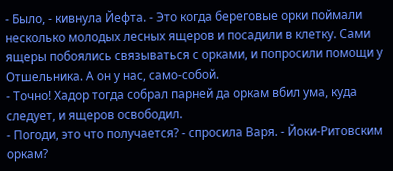- Было, - кивнула Йефта. - Это когда береговые орки поймали несколько молодых лесных ящеров и посадили в клетку. Сами ящеры побоялись связываться с орками, и попросили помощи у Отшельника. А он у нас, само-собой.
- Точно! Хадор тогда собрал парней да оркам вбил ума, куда следует, и ящеров освободил.
- Погоди, это что получается? - спросила Варя. - Йоки-Ритовским оркам?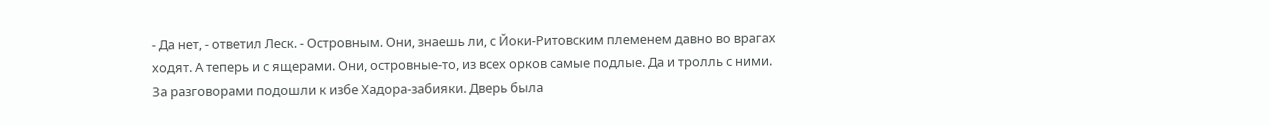- Да нет, - ответил Леск. - Островным. Они, знаешь ли, с Йоки-Ритовским племенем давно во врагах ходят. А теперь и с ящерами. Они, островные-то, из всех орков самые подлые. Да и тролль с ними.
За разговорами подошли к избе Хадора-забияки. Дверь была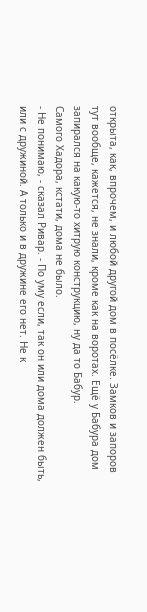открыта, как, впрочем, и любой другой дом в посёлке. Замков и запоров тут вообще, кажется, не знали, кроме как на воротах. Ещё у Бабура дом запирался на какую-то хитрую конструкцию, ну да то Бабур.
Самого Хадора, кстати, дома не было.
- Не понимаю, - сказал Ривар. - По уму если, так он или дома должен быть, или с дружиной. А только и в дружине его нет. Не к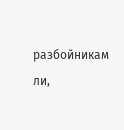разбойникам ли,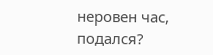неровен час, подался?